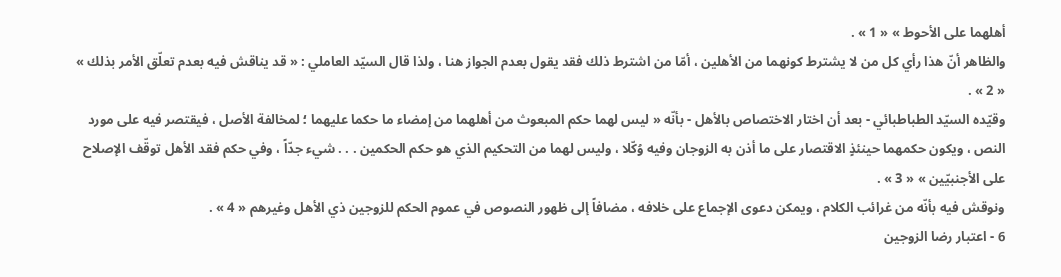أهلهما على الأحوط » « 1 » .
والظاهر أنّ هذا رأي كل من لا يشترط كونهما من الأهلين ، أمّا من اشترط ذلك فقد يقول بعدم الجواز هنا ، ولذا قال السيّد العاملي : « قد يناقش فيه بعدم تعلّق الأمر بذلك » « 2 » .
وقيّده السيّد الطباطبائي - بعد أن اختار الاختصاص بالأهل - بأنّه « ليس لهما حكم المبعوث من أهلهما من إمضاء ما حكما عليهما ؛ لمخالفة الأصل ، فيقتصر فيه على مورد النص ، ويكون حكمهما حينئذٍ الاقتصار على ما أذن به الزوجان وفيه وُكّلا ، وليس لهما من التحكيم الذي هو حكم الحكمين . . . شيء جدّاً ، وفي حكم فقد الأهل توقّف الإصلاح على الأجنبيّين » « 3 » .
ونوقش فيه بأنّه من غرائب الكلام ، ويمكن دعوى الإجماع على خلافه ، مضافاً إلى ظهور النصوص في عموم الحكم للزوجين ذي الأهل وغيرهم « 4 » .
6 - اعتبار رضا الزوجين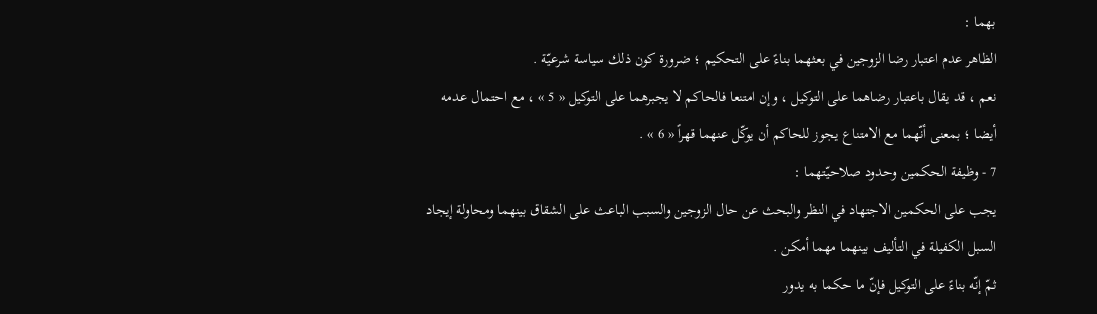بهما :
الظاهر عدم اعتبار رضا الزوجين في بعثهما بناءً على التحكيم ؛ ضرورة كون ذلك سياسة شرعيّة .
نعم ، قد يقال باعتبار رضاهما على التوكيل ، وإن امتنعا فالحاكم لا يجبرهما على التوكيل « 5 » ، مع احتمال عدمه أيضا ؛ بمعنى أنّهما مع الامتناع يجوز للحاكم أن يوكّل عنهما قهراً « 6 » .
7 - وظيفة الحكمين وحدود صلاحيّتهما :
يجب على الحكمين الاجتهاد في النظر والبحث عن حال الزوجين والسبب الباعث على الشقاق بينهما ومحاولة إيجاد السبل الكفيلة في التأليف بينهما مهما أمكن .
ثمّ إنّه بناءً على التوكيل فإنّ ما حكما به يدور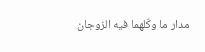مدار ما وكّلهما فيه الزوجان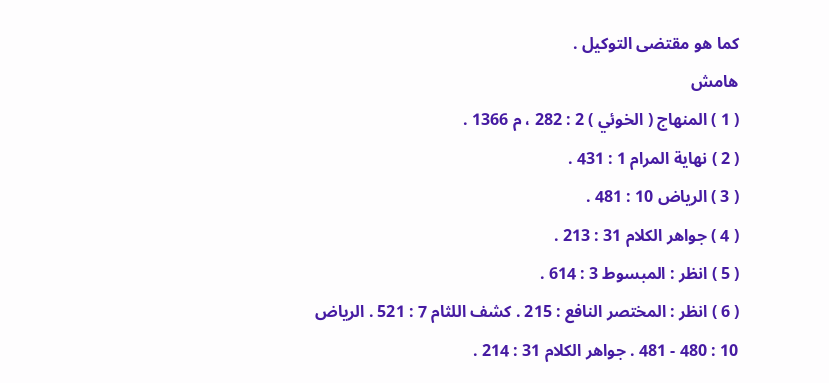كما هو مقتضى التوكيل .
هامش
( 1 ) المنهاج ( الخوئي ) 2 : 282 ، م 1366 .
( 2 ) نهاية المرام 1 : 431 .
( 3 ) الرياض 10 : 481 .
( 4 ) جواهر الكلام 31 : 213 .
( 5 ) انظر : المبسوط 3 : 614 .
( 6 ) انظر : المختصر النافع : 215 . كشف اللثام 7 : 521 . الرياض 10 : 480 - 481 . جواهر الكلام 31 : 214 .